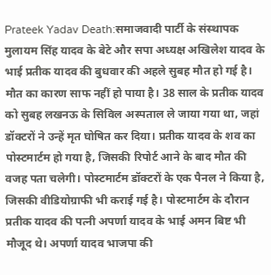Prateek Yadav Death:समाजवादी पार्टी के संस्थापक मुलायम सिंह यादव के बेटे और सपा अध्यक्ष अखिलेश यादव के भाई प्रतीक यादव की बुधवार की अहले सुबह मौत हो गई है। मौत का कारण साफ नहीं हो पाया है। 38 साल के प्रतीक यादव को सुबह लखनऊ के सिविल अस्पताल ले जाया गया था, जहां डॉक्टरों ने उन्हें मृत घोषित कर दिया। प्रतीक यादव के शव का पोस्टमार्टम हो गया है, जिसकी रिपोर्ट आने के बाद मौत की वजह पता चलेगी। पोस्टमार्टम डॉक्टरों के एक पैनल ने किया है, जिसकी वीडियोग्राफी भी कराई गई है। पोस्टमार्टम के दौरान प्रतीक यादव की पत्नी अपर्णा यादव के भाई अमन बिष्ट भी मौजूद थे। अपर्णा यादव भाजपा की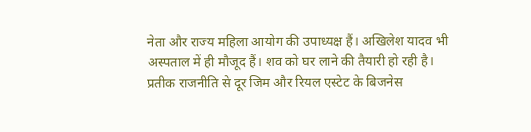नेता और राज्य महिला आयोग की उपाध्यक्ष हैं। अखिलेश यादव भी अस्पताल में ही मौजूद हैं। शव को घर लाने की तैयारी हो रही है। प्रतीक राजनीति से दूर जिम और रियल एस्टेट के बिजनेस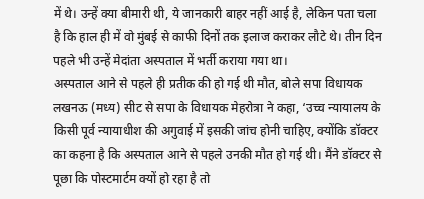में थे। उन्हें क्या बीमारी थी, ये जानकारी बाहर नहीं आई है, लेकिन पता चला है कि हाल ही में वो मुंबई से काफी दिनों तक इलाज कराकर लौटे थे। तीन दिन पहले भी उन्हें मेदांता अस्पताल में भर्ती कराया गया था।
अस्पताल आने से पहले ही प्रतीक की हो गई थी मौत, बोले सपा विधायक
लखनऊ (मध्य) सीट से सपा के विधायक मेहरोत्रा ने कहा, ‘उच्च न्यायालय के किसी पूर्व न्यायाधीश की अगुवाई में इसकी जांच होनी चाहिए, क्योंकि डॉक्टर का कहना है कि अस्पताल आने से पहले उनकी मौत हो गई थी। मैंने डॉक्टर से पूछा कि पोस्टमार्टम क्यों हो रहा है तो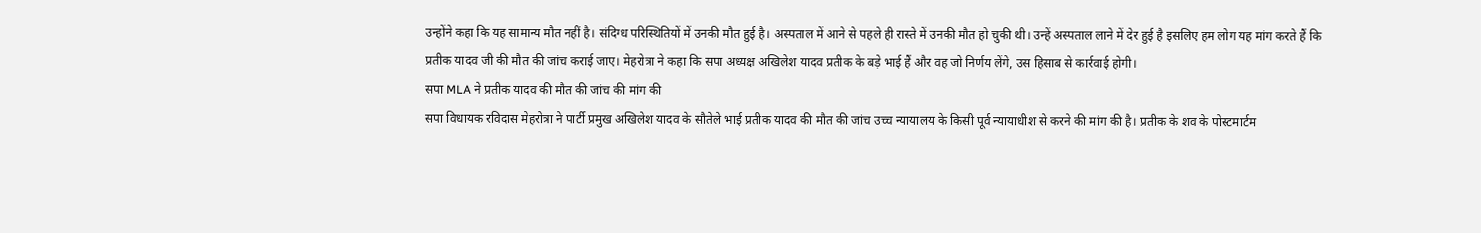उन्होंने कहा कि यह सामान्य मौत नहीं है। संदिग्ध परिस्थितियों में उनकी मौत हुई है। अस्पताल में आने से पहले ही रास्ते में उनकी मौत हो चुकी थी। उन्हें अस्पताल लाने में देर हुई है इसलिए हम लोग यह मांग करते हैं कि प्रतीक यादव जी की मौत की जांच कराई जाए। मेहरोत्रा ने कहा कि सपा अध्यक्ष अखिलेश यादव प्रतीक के बड़े भाई हैं और वह जो निर्णय लेंगे, उस हिसाब से कार्रवाई होगी।
सपा MLA ने प्रतीक यादव की मौत की जांच की मांग की
सपा विधायक रविदास मेहरोत्रा ने पार्टी प्रमुख अखिलेश यादव के सौतेले भाई प्रतीक यादव की मौत की जांच उच्च न्यायालय के किसी पूर्व न्यायाधीश से करने की मांग की है। प्रतीक के शव के पोस्टमार्टम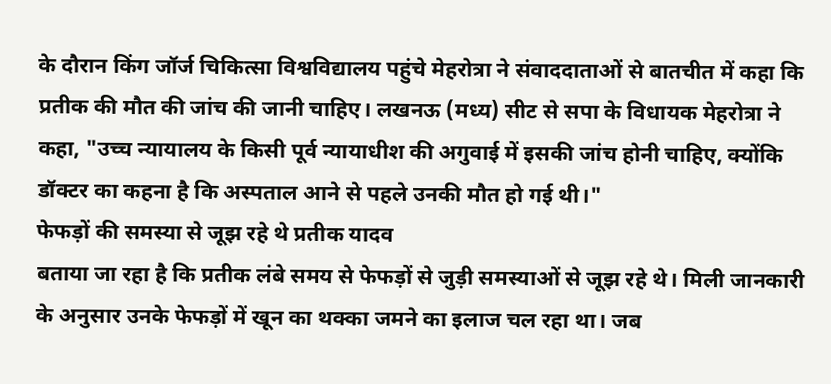के दौरान किंग जॉर्ज चिकित्सा विश्वविद्यालय पहुंचे मेहरोत्रा ने संवाददाताओं से बातचीत में कहा कि प्रतीक की मौत की जांच की जानी चाहिए। लखनऊ (मध्य) सीट से सपा के विधायक मेहरोत्रा ने कहा, "उच्च न्यायालय के किसी पूर्व न्यायाधीश की अगुवाई में इसकी जांच होनी चाहिए, क्योंकि डॉक्टर का कहना है कि अस्पताल आने से पहले उनकी मौत हो गई थी।"
फेफड़ों की समस्या से जूझ रहे थे प्रतीक यादव
बताया जा रहा है कि प्रतीक लंबे समय से फेफड़ों से जुड़ी समस्याओं से जूझ रहे थे। मिली जानकारी के अनुसार उनके फेफड़ों में खून का थक्का जमने का इलाज चल रहा था। जब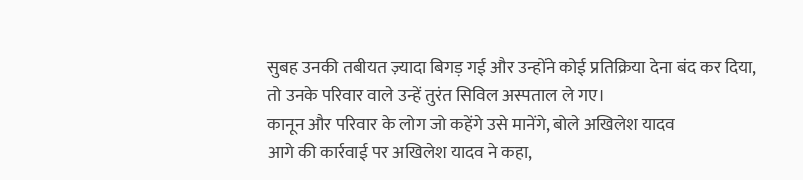सुबह उनकी तबीयत ज़्यादा बिगड़ गई और उन्होंने कोई प्रतिक्रिया देना बंद कर दिया, तो उनके परिवार वाले उन्हें तुरंत सिविल अस्पताल ले गए।
कानून और परिवार के लोग जो कहेंगे उसे मानेंगे, बोले अखिलेश यादव
आगे की कार्रवाई पर अखिलेश यादव ने कहा,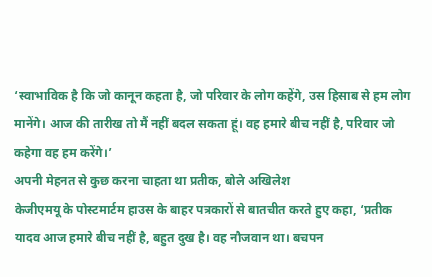‘स्वाभाविक है कि जो कानून कहता है, जो परिवार के लोग कहेंगे, उस हिसाब से हम लोग मानेंगे। आज की तारीख तो मैं नहीं बदल सकता हूं। वह हमारे बीच नहीं है, परिवार जो कहेगा वह हम करेंगे।’
अपनी मेहनत से कुछ करना चाहता था प्रतीक, बोले अखिलेश
केजीएमयू के पोस्टमार्टम हाउस के बाहर पत्रकारों से बातचीत करते हुए कहा, ‘प्रतीक यादव आज हमारे बीच नहीं है, बहुत दुख है। वह नौजवान था। बचपन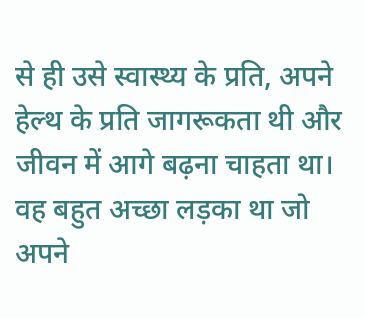से ही उसे स्वास्थ्य के प्रति, अपने हेल्थ के प्रति जागरूकता थी और जीवन में आगे बढ़ना चाहता था। वह बहुत अच्छा लड़का था जो अपने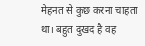मेहनत से कुछ करना चाहता था। बहुत दुखद है वह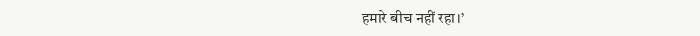हमारे बीच नहीं रहा।’